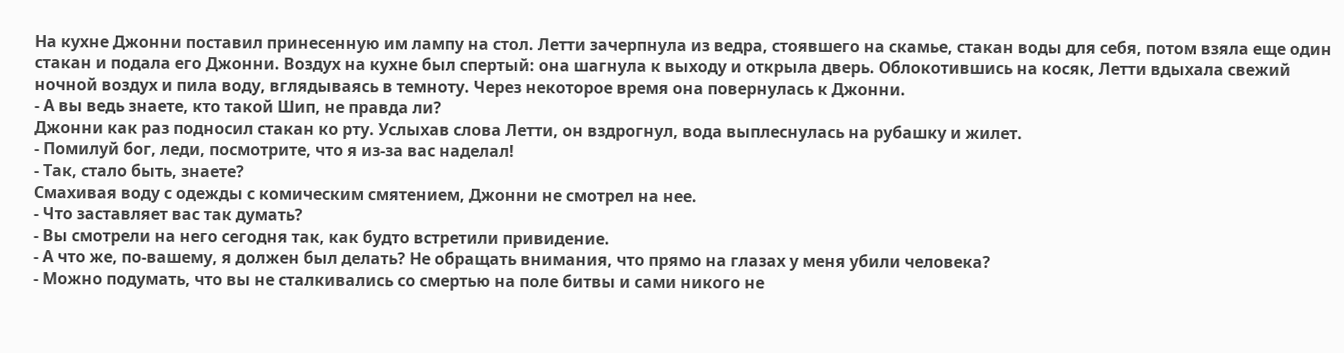На кухне Джонни поставил принесенную им лампу на стол. Летти зачерпнула из ведра, стоявшего на скамье, стакан воды для себя, потом взяла еще один стакан и подала его Джонни. Воздух на кухне был спертый: она шагнула к выходу и открыла дверь. Облокотившись на косяк, Летти вдыхала свежий ночной воздух и пила воду, вглядываясь в темноту. Через некоторое время она повернулась к Джонни.
- А вы ведь знаете, кто такой Шип, не правда ли?
Джонни как раз подносил стакан ко рту. Услыхав слова Летти, он вздрогнул, вода выплеснулась на рубашку и жилет.
- Помилуй бог, леди, посмотрите, что я из-за вас наделал!
- Так, стало быть, знаете?
Смахивая воду с одежды с комическим смятением, Джонни не смотрел на нее.
- Что заставляет вас так думать?
- Вы смотрели на него сегодня так, как будто встретили привидение.
- А что же, по-вашему, я должен был делать? Не обращать внимания, что прямо на глазах у меня убили человека?
- Можно подумать, что вы не сталкивались со смертью на поле битвы и сами никого не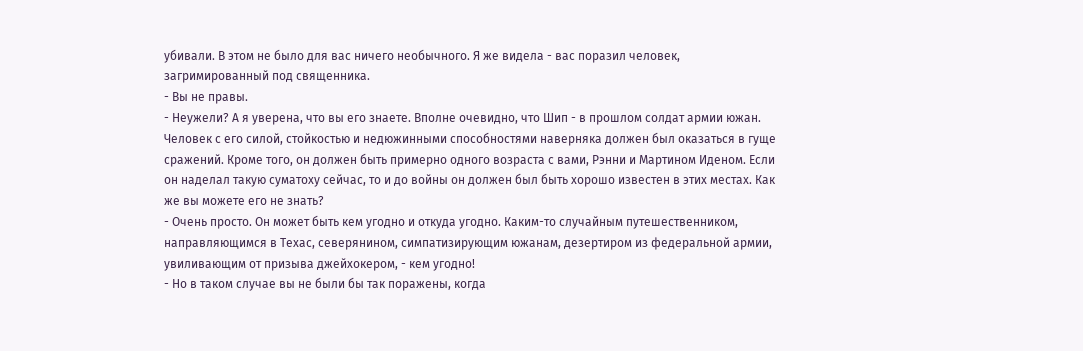убивали. В этом не было для вас ничего необычного. Я же видела - вас поразил человек, загримированный под священника.
- Вы не правы.
- Неужели? А я уверена, что вы его знаете. Вполне очевидно, что Шип - в прошлом солдат армии южан. Человек с его силой, стойкостью и недюжинными способностями наверняка должен был оказаться в гуще сражений. Кроме того, он должен быть примерно одного возраста с вами, Рэнни и Мартином Иденом. Если он наделал такую суматоху сейчас, то и до войны он должен был быть хорошо известен в этих местах. Как же вы можете его не знать?
- Очень просто. Он может быть кем угодно и откуда угодно. Каким-то случайным путешественником, направляющимся в Техас, северянином, симпатизирующим южанам, дезертиром из федеральной армии, увиливающим от призыва джейхокером, - кем угодно!
- Но в таком случае вы не были бы так поражены, когда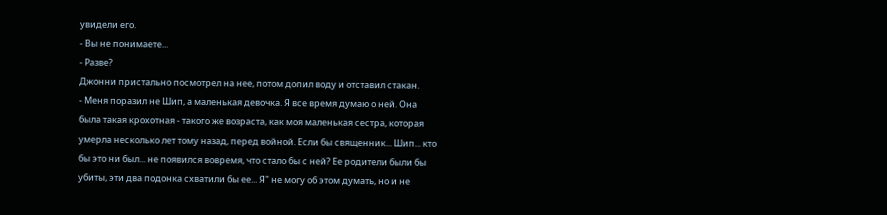увидели его.
- Вы не понимаете...
- Разве?
Джонни пристально посмотрел на нее, потом допил воду и отставил стакан.
- Меня поразил не Шип, а маленькая девочка. Я все время думаю о ней. Она была такая крохотная - такого же возраста, как моя маленькая сестра, которая умерла несколько лет тому назад, перед войной. Если бы священник... Шип... кто бы это ни был... не появился вовремя, что стало бы с ней? Ее родители были бы убиты, эти два подонка схватили бы ее... Я" не могу об этом думать, но и не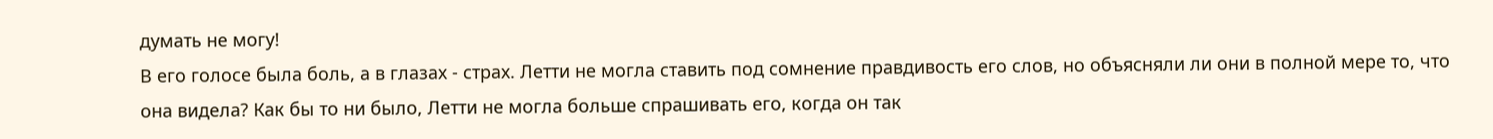думать не могу!
В его голосе была боль, а в глазах - страх. Летти не могла ставить под сомнение правдивость его слов, но объясняли ли они в полной мере то, что она видела? Как бы то ни было, Летти не могла больше спрашивать его, когда он так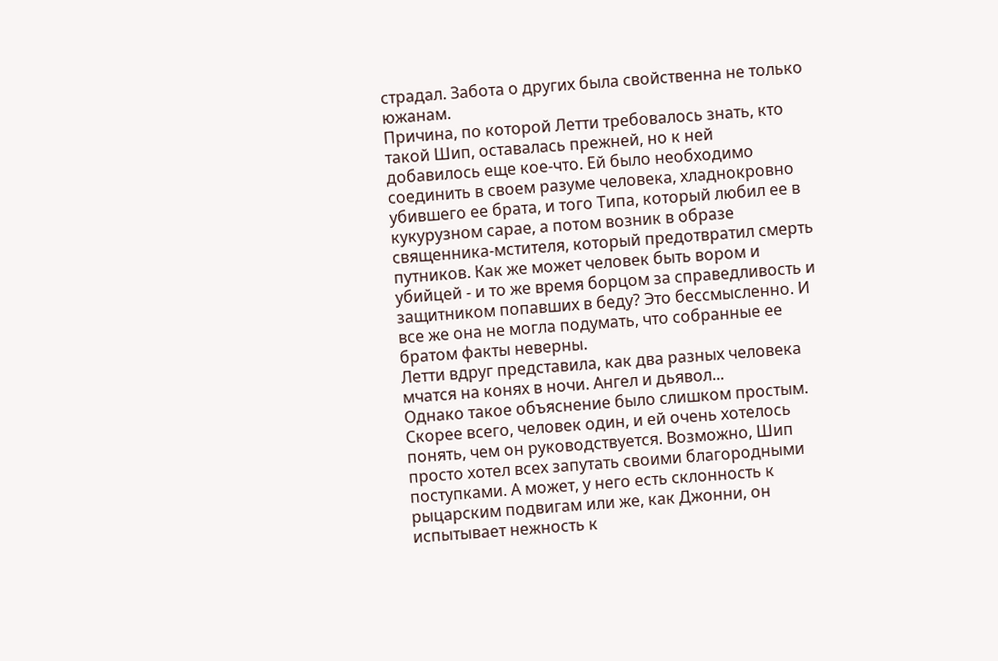страдал. Забота о других была свойственна не только южанам.
Причина, по которой Летти требовалось знать, кто такой Шип, оставалась прежней, но к ней добавилось еще кое-что. Ей было необходимо соединить в своем разуме человека, хладнокровно убившего ее брата, и того Типа, который любил ее в кукурузном сарае, а потом возник в образе священника-мстителя, который предотвратил смерть путников. Как же может человек быть вором и убийцей - и то же время борцом за справедливость и защитником попавших в беду? Это бессмысленно. И все же она не могла подумать, что собранные ее братом факты неверны.
Летти вдруг представила, как два разных человека мчатся на конях в ночи. Ангел и дьявол...
Однако такое объяснение было слишком простым. Скорее всего, человек один, и ей очень хотелось понять, чем он руководствуется. Возможно, Шип просто хотел всех запутать своими благородными поступками. А может, у него есть склонность к рыцарским подвигам или же, как Джонни, он испытывает нежность к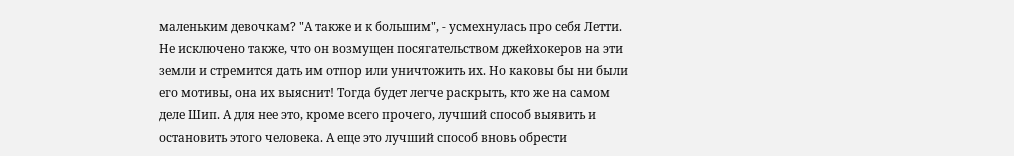маленьким девочкам? "А также и к большим", - усмехнулась про себя Летти. Не исключено также, что он возмущен посягательством джейхокеров на эти земли и стремится дать им отпор или уничтожить их. Но каковы бы ни были его мотивы, она их выяснит! Тогда будет легче раскрыть, кто же на самом деле Шип. А для нее это, кроме всего прочего, лучший способ выявить и остановить этого человека. А еще это лучший способ вновь обрести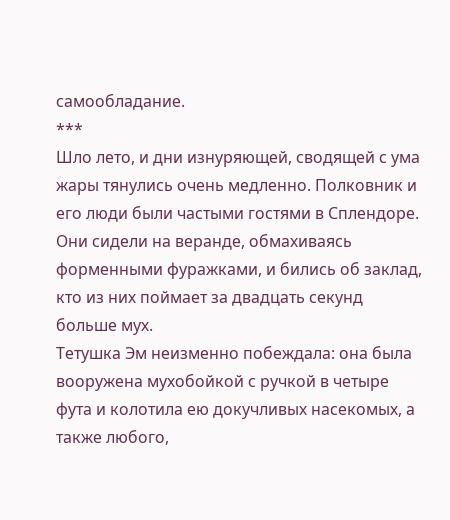самообладание.
***
Шло лето, и дни изнуряющей, сводящей с ума жары тянулись очень медленно. Полковник и его люди были частыми гостями в Сплендоре. Они сидели на веранде, обмахиваясь форменными фуражками, и бились об заклад, кто из них поймает за двадцать секунд больше мух.
Тетушка Эм неизменно побеждала: она была вооружена мухобойкой с ручкой в четыре фута и колотила ею докучливых насекомых, а также любого,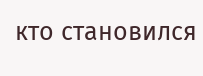кто становился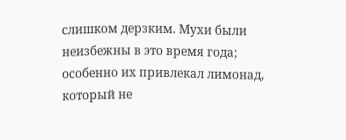слишком дерзким. Мухи были неизбежны в это время года; особенно их привлекал лимонад, который не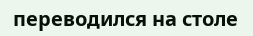переводился на столе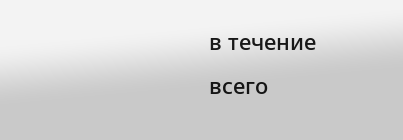в течение всего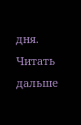дня.
Читать дальше